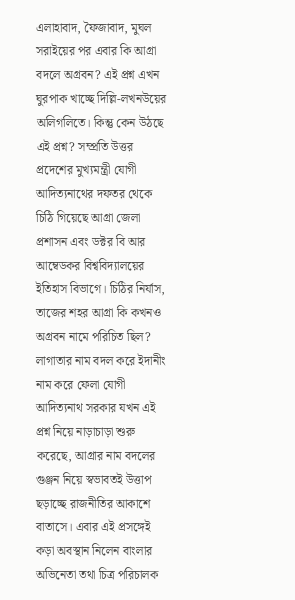এলাহাবাদ, ফৈজাবাদ, মুঘল সরাইয়ের পর এবার কি আগ্রা বদলে অগ্রবন? এই প্রশ্ন এখন ঘুরপাক খাচ্ছে দিল্লি-লখনউয়ের অলিগলিতে। কিন্তু কেন উঠছে এই প্রশ্ন? সম্প্রতি উত্তর প্রদেশের মুখ্যমন্ত্রী যোগী আদিত্যনাথের দফতর থেকে চিঠি গিয়েছে আগ্রা জেলা প্রশাসন এবং ডক্টর বি আর আম্বেডকর বিশ্ববিদ্যালয়ের ইতিহাস বিভাগে। চিঠির নির্যাস, তাজের শহর আগ্রা কি কখনও অগ্রবন নামে পরিচিত ছিল? লাগাতার নাম বদল করে ইদানীং নাম করে ফেলা যোগী আদিত্যনাথ সরকার যখন এই প্রশ্ন নিয়ে নাড়াচাড়া শুরু করেছে, আগ্রার নাম বদলের গুঞ্জন নিয়ে স্বভাবতই উত্তাপ ছড়াচ্ছে রাজনীতির আকাশে বাতাসে। এবার এই প্রসঙ্গেই কড়া অবস্থান নিলেন বাংলার অভিনেতা তথা চিত্র পরিচালক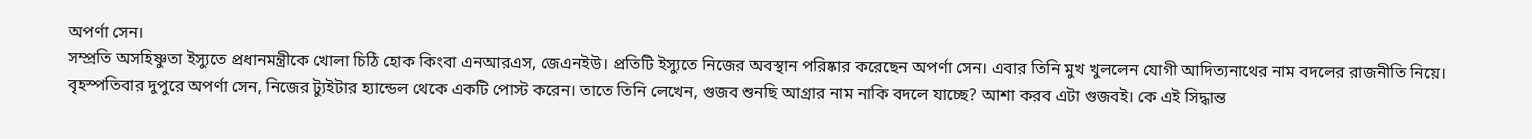অপর্ণা সেন।
সম্প্রতি অসহিষ্ণুতা ইস্যুতে প্রধানমন্ত্রীকে খোলা চিঠি হোক কিংবা এনআরএস, জেএনইউ। প্রতিটি ইস্যুতে নিজের অবস্থান পরিষ্কার করেছেন অপর্ণা সেন। এবার তিনি মুখ খুললেন যোগী আদিত্যনাথের নাম বদলের রাজনীতি নিয়ে।
বৃহস্পতিবার দুপুরে অপর্ণা সেন, নিজের ট্যুইটার হ্যান্ডেল থেকে একটি পোস্ট করেন। তাতে তিনি লেখেন, গুজব শুনছি আগ্রার নাম নাকি বদলে যাচ্ছে? আশা করব এটা গুজবই। কে এই সিদ্ধান্ত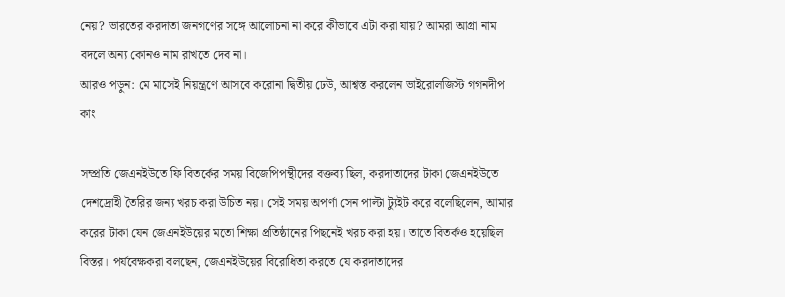নেয়? ভারতের করদাতা জনগণের সঙ্গে আলোচনা না করে কীভাবে এটা করা যায়? আমরা আগ্রা নাম বদলে অন্য কোনও নাম রাখতে দেব না।
আরও পড়ুন: মে মাসেই নিয়ন্ত্রণে আসবে করোনা দ্বিতীয় ঢেউ, আশ্বস্ত করলেন ভাইরোলজিস্ট গগনদীপ কাং

সম্প্রতি জেএনইউতে ফি বিতর্কের সময় বিজেপিপন্থীদের বক্তব্য ছিল, করদাতাদের টাকা জেএনইউতে দেশদ্রোহী তৈরির জন্য খরচ করা উচিত নয়। সেই সময় অপর্ণা সেন পাল্টা ট্যুইট করে বলেছিলেন, আমার করের টাকা যেন জেএনইউয়ের মতো শিক্ষা প্রতিষ্ঠানের পিছনেই খরচ করা হয়। তাতে বিতর্কও হয়েছিল বিস্তর। পর্যবেক্ষকরা বলছেন, জেএনইউয়ের বিরোধিতা করতে যে করদাতাদের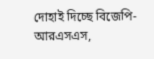দোহাই দিচ্ছে বিজেপি-আরএসএস,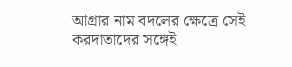আগ্রার নাম বদলের ক্ষেত্রে সেই করদাতাদের সঙ্গেই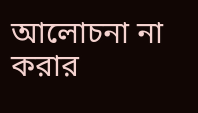আলোচনা না করার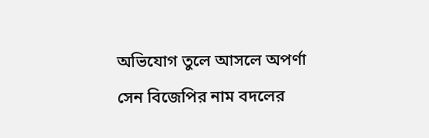অভিযোগ তুলে আসলে অপর্ণা সেন বিজেপির নাম বদলের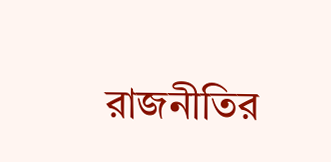রাজনীতির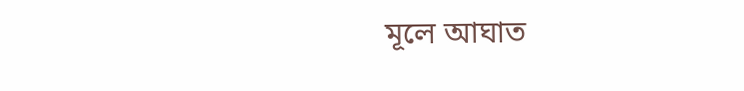মূলে আঘাত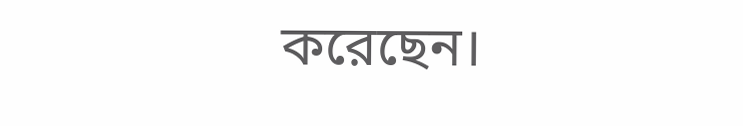করেছেন।